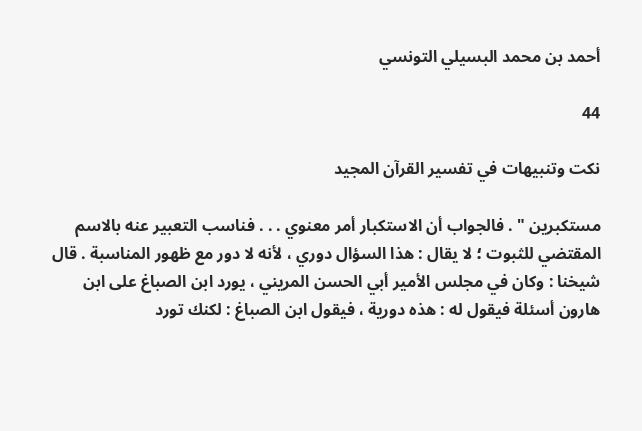أحمد بن محمد البسيلي التونسي

44

نكت وتنبيهات في تفسير القرآن المجيد

مستكبرين " . فالجواب أن الاستكبار أمر معنوي . . . فناسب التعبير عنه بالاسم المقتضي للثبوت ؛ لا يقال : هذا السؤال دوري ، لأنه لا دور مع ظهور المناسبة . قال شيخنا : وكان في مجلس الأمير أبي الحسن المريني ، يورد ابن الصباغ على ابن هارون أسئلة فيقول له : هذه دورية ، فيقول ابن الصباغ : لكنك تورد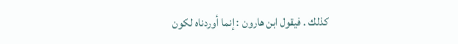كذلك . فيقول ابن هارون : إنما أوردناه لكون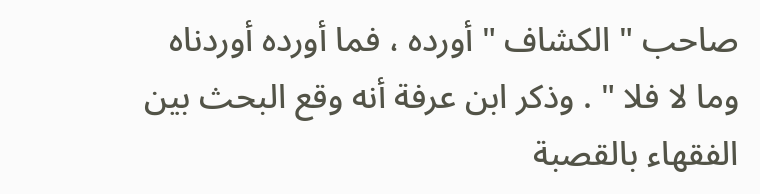صاحب " الكشاف " أورده ، فما أورده أوردناه وما لا فلا " . وذكر ابن عرفة أنه وقع البحث بين الفقهاء بالقصبة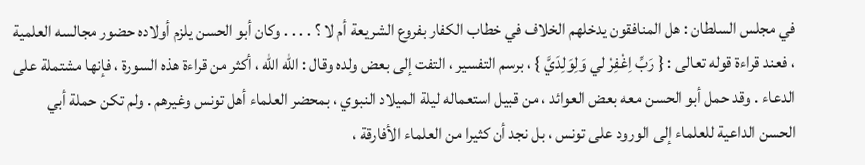في مجلس السلطان : هل المنافقون يدخلهم الخلاف في خطاب الكفار بفروع الشريعة أم لا ؟ . . . . وكان أبو الحسن يلزم أولاده حضور مجالسه العلمية ، فعند قراءة قوله تعالى : { رَبِّ اِغْفِرْ لي وَلِوَلِدَيَّ } ، برسم التفسير ، التفت إلى بعض ولده وقال : الله الله ، أكثر من قراءة هذه السورة ، فإنها مشتملة على الدعاء . وقد حمل أبو الحسن معه بعض العوائد ، من قبيل استعماله ليلة الميلاد النبوي ، بمحضر العلماء أهل تونس وغيرهم . ولم تكن حملة أبي الحسن الداعية للعلماء إلى الورود على تونس ، بل نجد أن كثيرا من العلماء الأفارقة ،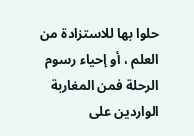حلوا بها للاستزادة من العلم ، أو إحياء رسوم الرحلة فمن المغاربة الواردين على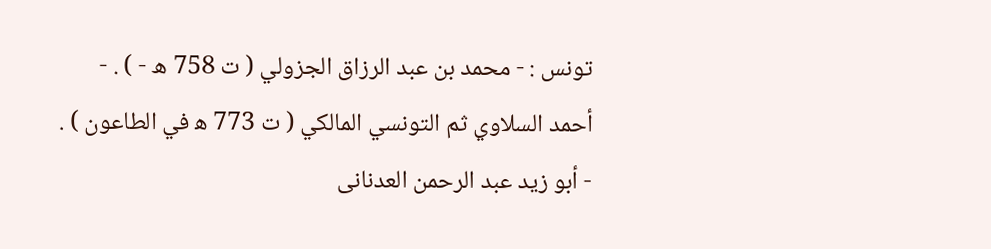تونس : - محمد بن عبد الرزاق الجزولي ( ت 758 ه - ) . - أحمد السلاوي ثم التونسي المالكي ( ت 773 ه‍ في الطاعون ) . - أبو زيد عبد الرحمن العدنانى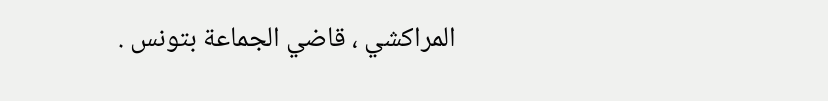المراكشي ، قاضي الجماعة بتونس .